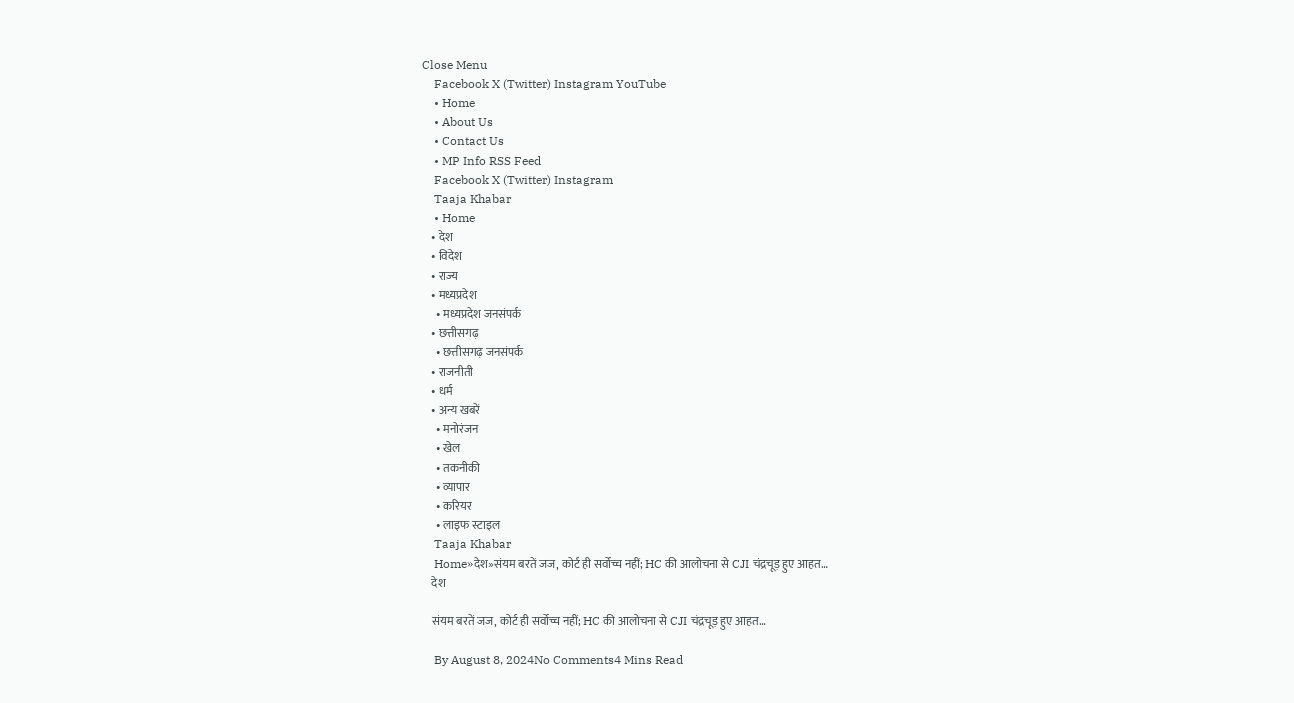Close Menu
    Facebook X (Twitter) Instagram YouTube
    • Home
    • About Us
    • Contact Us
    • MP Info RSS Feed
    Facebook X (Twitter) Instagram
    Taaja Khabar
    • Home
    • देश
    • विदेश
    • राज्य
    • मध्यप्रदेश
      • मध्यप्रदेश जनसंपर्क
    • छत्तीसगढ़
      • छत्तीसगढ़ जनसंपर्क
    • राजनीती
    • धर्म
    • अन्य खबरें
      • मनोरंजन
      • खेल
      • तकनीकी
      • व्यापार
      • करियर
      • लाइफ स्टाइल
    Taaja Khabar
    Home»देश»संयम बरतें जज, कोर्ट ही सर्वोच्च नहीं; HC की आलोचना से CJI चंद्रचूड़ हुए आहत…
    देश

    संयम बरतें जज, कोर्ट ही सर्वोच्च नहीं; HC की आलोचना से CJI चंद्रचूड़ हुए आहत…

    By August 8, 2024No Comments4 Mins Read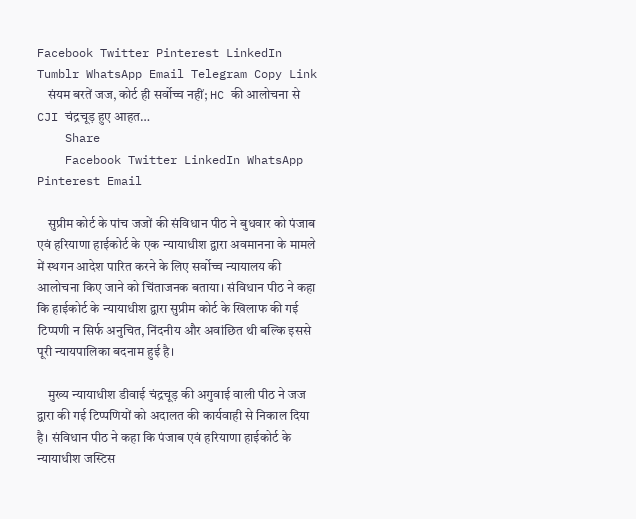Facebook Twitter Pinterest LinkedIn Tumblr WhatsApp Email Telegram Copy Link
    संयम बरतें जज, कोर्ट ही सर्वोच्च नहीं; HC की आलोचना से CJI चंद्रचूड़ हुए आहत…
    Share
    Facebook Twitter LinkedIn WhatsApp Pinterest Email

    सुप्रीम कोर्ट के पांच जजों की संविधान पीठ ने बुधवार को पंजाब एवं हरियाणा हाईकोर्ट के एक न्यायाधीश द्वारा अवमानना के मामले में स्थगन आदेश पारित करने के लिए सर्वोच्च न्यायालय की आलोचना किए जाने को चिंताजनक बताया। संविधान पीठ ने कहा कि हाईकोर्ट के न्यायाधीश द्वारा सुप्रीम कोर्ट के खिलाफ की गई टिप्पणी न सिर्फ अनुचित, निंदनीय और अवांछित थी बल्कि इससे पूरी न्यायपालिका बदनाम हुई है।

    मुख्य न्यायाधीश डीवाई चंद्रचूड़ की अगुवाई वाली पीठ ने जज द्वारा की गई टिप्पणियों को अदालत की कार्यवाही से निकाल दिया है। संविधान पीठ ने कहा कि पंजाब एवं हरियाणा हाईकोर्ट के न्यायाधीश जस्टिस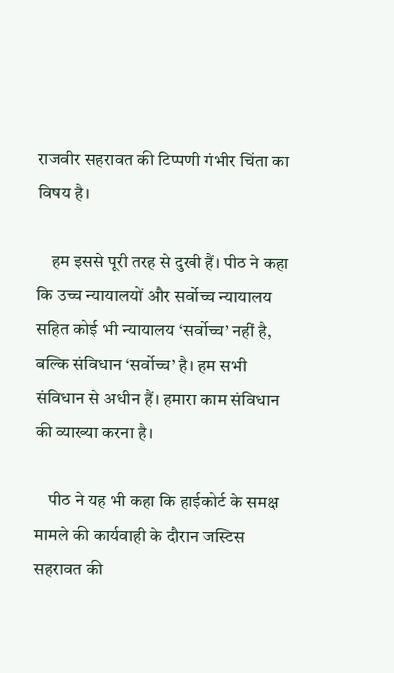राजवीर सहरावत की टिप्पणी गंभीर चिंता का विषय है।

    हम इससे पूरी तरह से दुखी हैं। पीठ ने कहा कि उच्च न्यायालयों और सर्वोच्च न्यायालय सहित कोई भी न्यायालय ‘सर्वोच्च’ नहीं है, बल्कि संविधान ‘सर्वोच्च’ है। हम सभी संविधान से अधीन हैं। हमारा काम संविधान की व्याख्या करना है।

    पीठ ने यह भी कहा कि हाईकोर्ट के समक्ष मामले की कार्यवाही के दौरान जस्टिस सहरावत की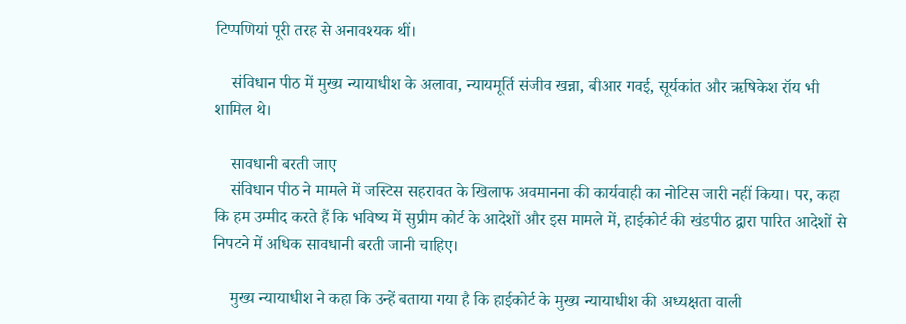टिप्पणियां पूरी तरह से अनावश्यक थीं।

    संविधान पीठ में मुख्य न्यायाधीश के अलावा, न्यायमूर्ति संजीव खन्ना, बीआर गवई, सूर्यकांत और ऋषिकेश रॉय भी शामिल थे।

    सावधानी बरती जाए
    संविधान पीठ ने मामले में जस्टिस सहरावत के खिलाफ अवमानना की कार्यवाही का नोटिस जारी नहीं किया। पर, कहा कि हम उम्मीद करते हैं कि भविष्य में सुप्रीम कोर्ट के आदेशों और इस मामले में, हाईकोर्ट की खंडपीठ द्वारा पारित आदेशों से निपटने में अधिक सावधानी बरती जानी चाहिए।

    मुख्य न्यायाधीश ने कहा कि उन्हें बताया गया है कि हाईकोर्ट के मुख्य न्यायाधीश की अध्यक्षता वाली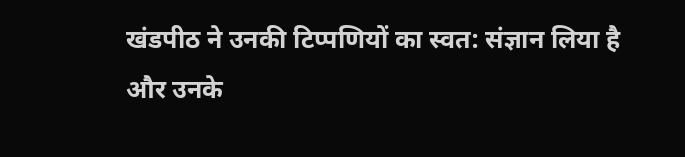खंडपीठ ने उनकी टिप्पणियों का स्वत: संज्ञान लिया है और उनके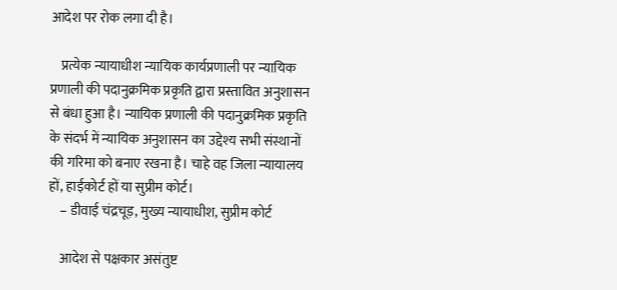आदेश पर रोक लगा दी है।

    प्रत्येक न्यायाधीश न्यायिक कार्यप्रणाली पर न्यायिक प्रणाली की पदानुक्रमिक प्रकृति द्वारा प्रस्तावित अनुशासन से बंधा हुआ है। न्यायिक प्रणाली की पदानुक्रमिक प्रकृति के संदर्भ में न्यायिक अनुशासन का उद्देश्य सभी संस्थानों की गरिमा को बनाए रखना है। चाहे वह जिला न्यायालय हों, हाईकोर्ट हों या सुप्रीम कोर्ट।
    – डीवाई चंद्रचूड़, मुख्य न्यायाधीश, सुप्रीम कोर्ट

    आदेश से पक्षकार असंतुष्ट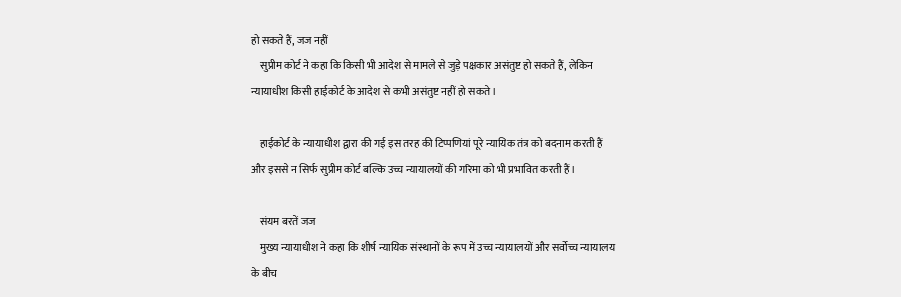हो सकते हैं, जज नहीं
    सुप्रीम कोर्ट ने कहा कि किसी भी आदेश से मामले से जुड़े पक्षकार असंतुष्ट हो सकते हैं, लेकिन न्यायाधीश किसी हाईकोर्ट के आदेश से कभी असंतुष्ट नहीं हो सकते।

    हाईकोर्ट के न्यायाधीश द्वारा की गई इस तरह की टिप्पणियां पूरे न्यायिक तंत्र को बदनाम करती हैं और इससे न सिर्फ सुप्रीम कोर्ट बल्कि उच्च न्यायालयों की गरिमा को भी प्रभावित करती हैं।

    संयम बरतें जज
    मुख्य न्यायाधीश ने कहा कि शीर्ष न्यायिक संस्थानों के रूप में उच्च न्यायालयों और सर्वोच्च न्यायालय के बीच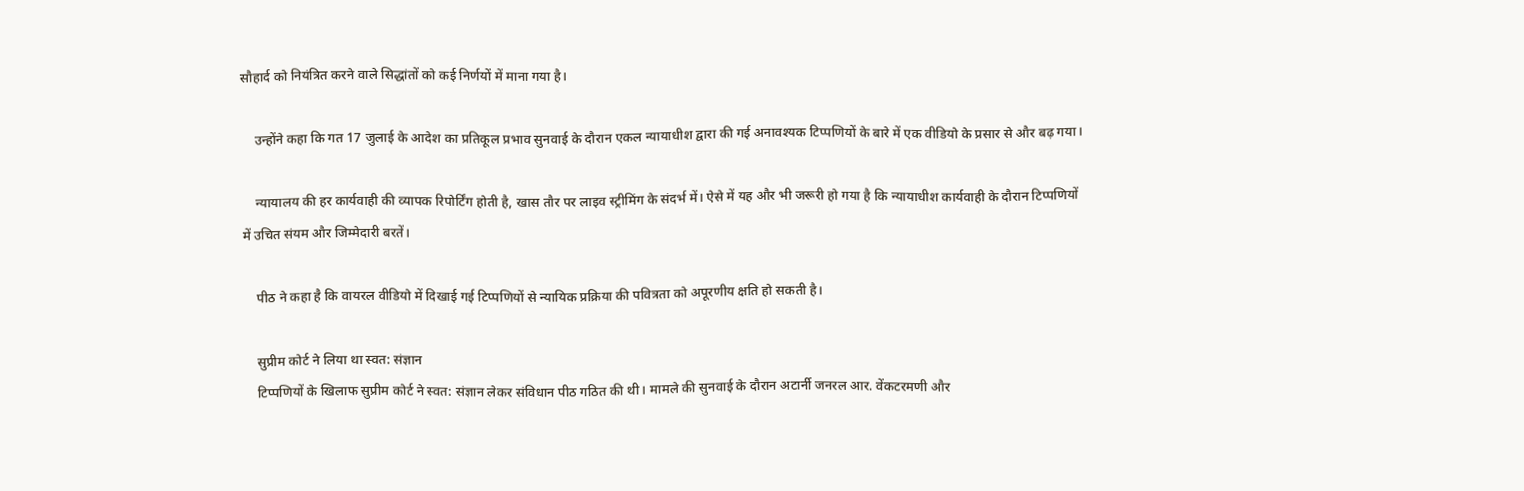सौहार्द को नियंत्रित करने वाले सिद्धांतों को कई निर्णयों में माना गया है।

    उन्होंने कहा कि गत 17 जुलाई के आदेश का प्रतिकूल प्रभाव सुनवाई के दौरान एकल न्यायाधीश द्वारा की गई अनावश्यक टिप्पणियों के बारे में एक वीडियो के प्रसार से और बढ़ गया।

    न्यायालय की हर कार्यवाही की व्यापक रिपोर्टिंग होती है, खास तौर पर लाइव स्ट्रीमिंग के संदर्भ में। ऐसे में यह और भी जरूरी हो गया है कि न्यायाधीश कार्यवाही के दौरान टिप्पणियों में उचित संयम और जिम्मेदारी बरतें।

    पीठ ने कहा है कि वायरल वीडियो में दिखाई गई टिप्पणियों से न्यायिक प्रक्रिया की पवित्रता को अपूरणीय क्षति हो सकती है।

    सुप्रीम कोर्ट ने लिया था स्वत: संज्ञान
    टिप्पणियों के खिलाफ सुप्रीम कोर्ट ने स्वत: संज्ञान लेकर संविधान पीठ गठित की थी। मामले की सुनवाई के दौरान अटार्नी जनरल आर. वेंकटरमणी और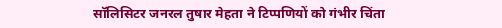सॉलिसिटर जनरल तुषार मेहता ने टिप्पणियों को गंभीर चिंता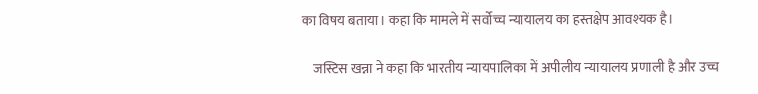का विषय बताया। कहा कि मामले में सर्वोच्च न्यायालय का हस्तक्षेप आवश्यक है।

    जस्टिस खन्ना ने कहा कि भारतीय न्यायपालिका में अपीलीय न्यायालय प्रणाली है और उच्च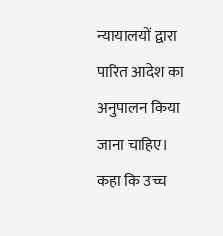न्यायालयों द्वारा पारित आदेश का अनुपालन किया जाना चाहिए। कहा कि उच्च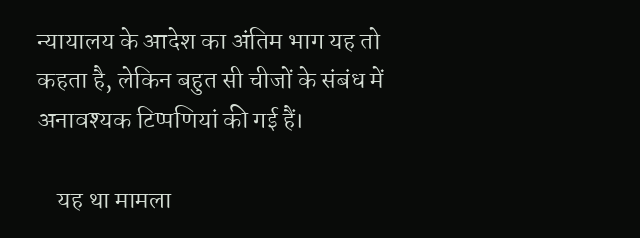न्यायालय के आदेश का अंतिम भाग यह तो कहता है, लेकिन बहुत सी चीजों के संबंध में अनावश्यक टिप्पणियां की गई हैं।

    यह था मामला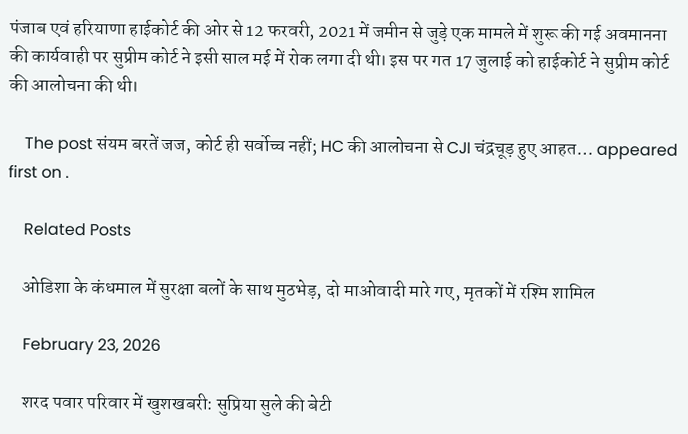पंजाब एवं हरियाणा हाईकोर्ट की ओर से 12 फरवरी, 2021 में जमीन से जुड़े एक मामले में शुरू की गई अवमानना की कार्यवाही पर सुप्रीम कोर्ट ने इसी साल मई में रोक लगा दी थी। इस पर गत 17 जुलाई को हाईकोर्ट ने सुप्रीम कोर्ट की आलोचना की थी।

    The post संयम बरतें जज, कोर्ट ही सर्वोच्च नहीं; HC की आलोचना से CJI चंद्रचूड़ हुए आहत… appeared first on .

    Related Posts

    ओडिशा के कंधमाल में सुरक्षा बलों के साथ मुठभेड़, दो माओवादी मारे गए, मृतकों में रश्मि शामिल

    February 23, 2026

    शरद पवार परिवार में खुशखबरी: सुप्रिया सुले की बेटी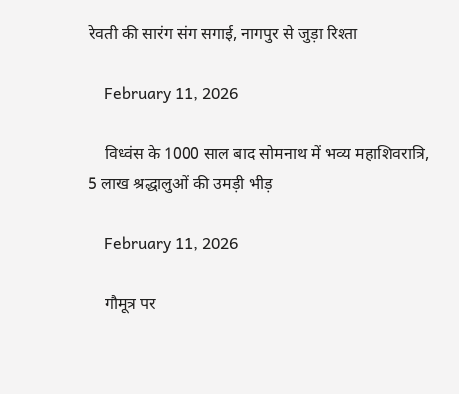रेवती की सारंग संग सगाई, नागपुर से जुड़ा रिश्ता

    February 11, 2026

    विध्वंस के 1000 साल बाद सोमनाथ में भव्य महाशिवरात्रि, 5 लाख श्रद्धालुओं की उमड़ी भीड़

    February 11, 2026

    गौमूत्र पर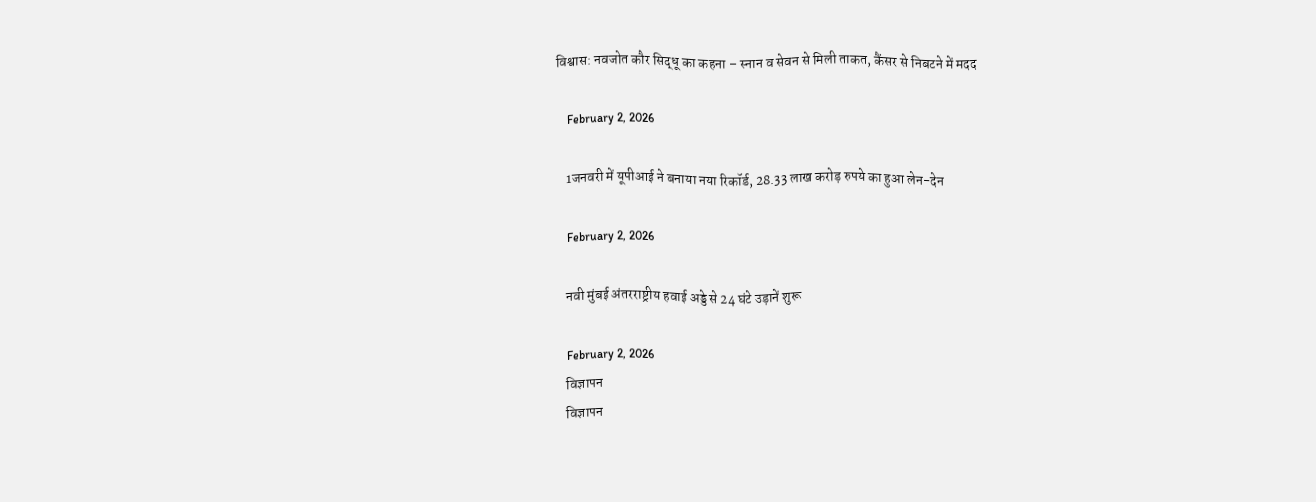विश्वास: नवजोत कौर सिद्धू का कहना – स्नान व सेवन से मिली ताकत, कैंसर से निबटने में मदद

    February 2, 2026

    1जनवरी में यूपीआई ने बनाया नया रिकॉर्ड, 28.33 लाख करोड़ रुपये का हुआ लेन-देन

    February 2, 2026

    नवी मुंबई अंतरराष्ट्रीय हवाई अड्डे से 24 घंटे उड़ानें शुरू

    February 2, 2026
    विज्ञापन
    विज्ञापन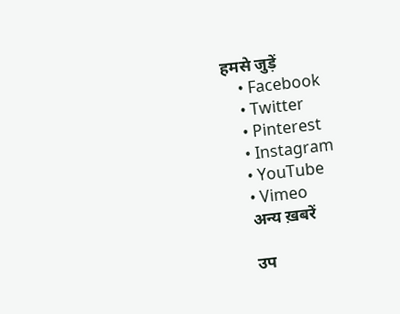हमसे जुड़ें
    • Facebook
    • Twitter
    • Pinterest
    • Instagram
    • YouTube
    • Vimeo
    अन्य ख़बरें

    उप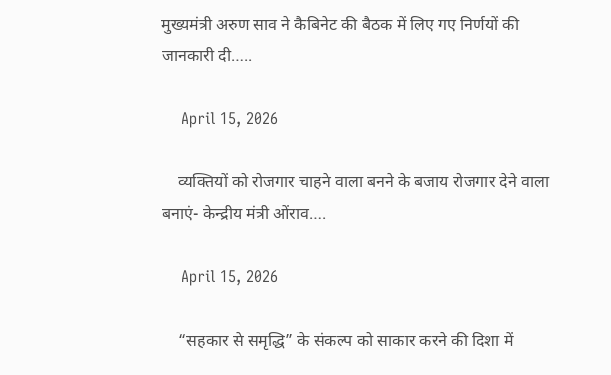मुख्यमंत्री अरुण साव ने कैबिनेट की बैठक में लिए गए निर्णयों की जानकारी दी…..

    April 15, 2026

    व्यक्तियों को रोजगार चाहने वाला बनने के बजाय रोजगार देने वाला बनाएं- केन्द्रीय मंत्री ओंराव….

    April 15, 2026

    “सहकार से समृद्धि” के संकल्प को साकार करने की दिशा में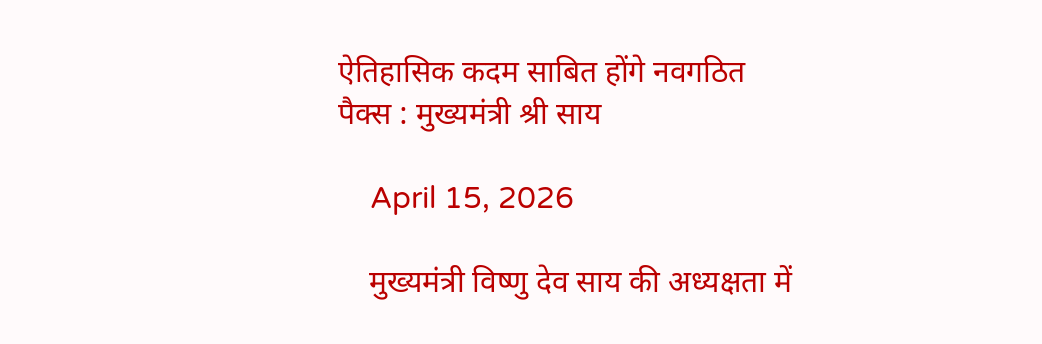ऐतिहासिक कदम साबित होंगे नवगठित पैक्स : मुख्यमंत्री श्री साय

    April 15, 2026

    मुख्यमंत्री विष्णु देव साय की अध्यक्षता में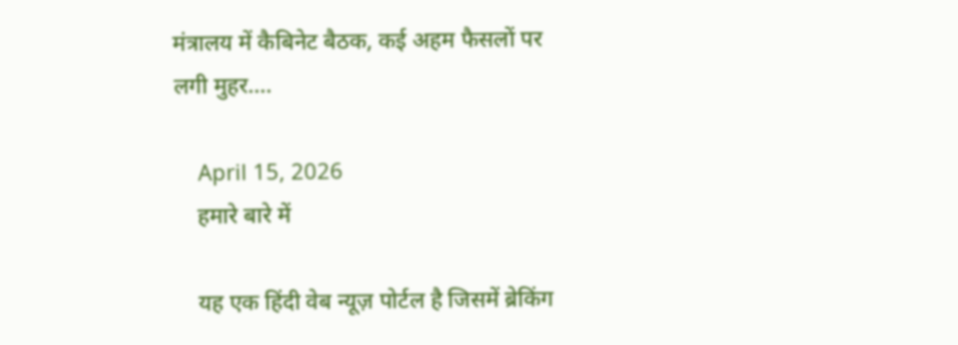मंत्रालय में कैबिनेट बैठक, कई अहम फैसलों पर लगी मुहर….

    April 15, 2026
    हमारे बारे में

    यह एक हिंदी वेब न्यूज़ पोर्टल है जिसमें ब्रेकिंग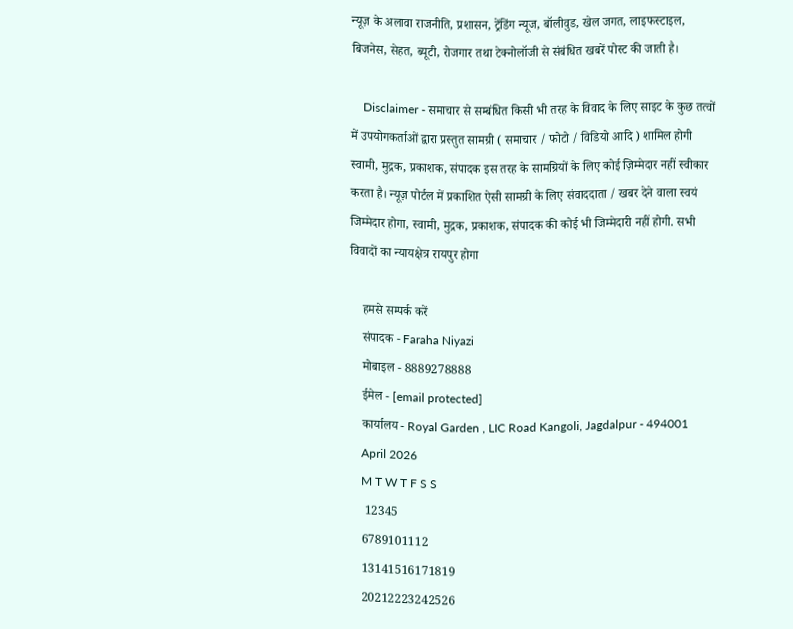न्यूज़ के अलावा राजनीति, प्रशासन, ट्रेंडिंग न्यूज, बॉलीवुड, खेल जगत, लाइफस्टाइल, बिजनेस, सेहत, ब्यूटी, रोजगार तथा टेक्नोलॉजी से संबंधित खबरें पोस्ट की जाती है।

    Disclaimer - समाचार से सम्बंधित किसी भी तरह के विवाद के लिए साइट के कुछ तत्वों में उपयोगकर्ताओं द्वारा प्रस्तुत सामग्री ( समाचार / फोटो / विडियो आदि ) शामिल होगी स्वामी, मुद्रक, प्रकाशक, संपादक इस तरह के सामग्रियों के लिए कोई ज़िम्मेदार नहीं स्वीकार करता है। न्यूज़ पोर्टल में प्रकाशित ऐसी सामग्री के लिए संवाददाता / खबर देने वाला स्वयं जिम्मेदार होगा, स्वामी, मुद्रक, प्रकाशक, संपादक की कोई भी जिम्मेदारी नहीं होगी. सभी विवादों का न्यायक्षेत्र रायपुर होगा

    हमसे सम्पर्क करें
    संपादक - Faraha Niyazi
    मोबाइल - 8889278888
    ईमेल - [email protected]
    कार्यालय - Royal Garden , LIC Road Kangoli, Jagdalpur - 494001
    April 2026
    M T W T F S S
     12345
    6789101112
    13141516171819
    20212223242526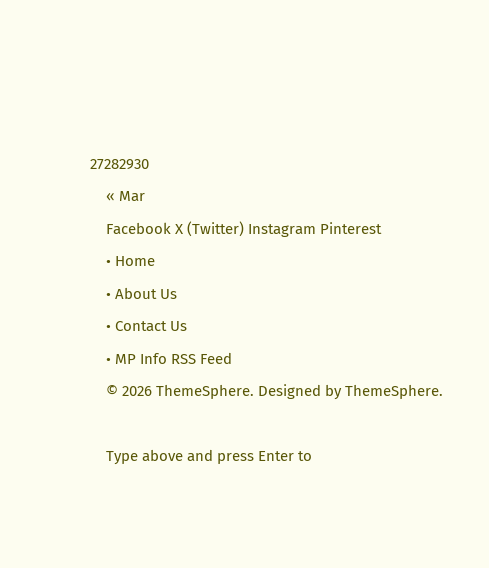27282930
    « Mar
    Facebook X (Twitter) Instagram Pinterest
    • Home
    • About Us
    • Contact Us
    • MP Info RSS Feed
    © 2026 ThemeSphere. Designed by ThemeSphere.

    Type above and press Enter to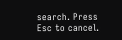search. Press Esc to cancel.